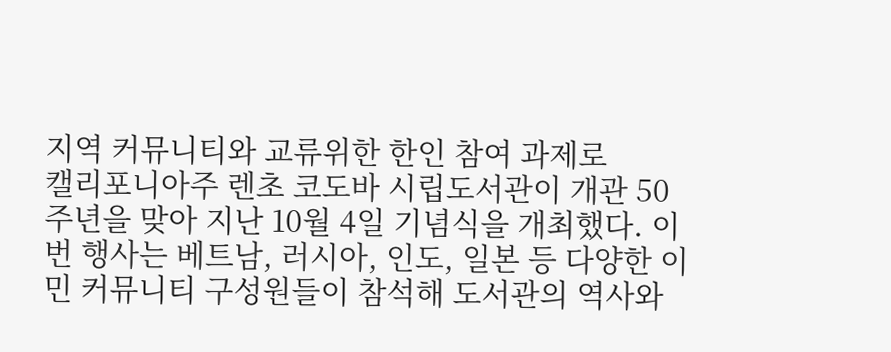지역 커뮤니티와 교류위한 한인 참여 과제로
캘리포니아주 렌초 코도바 시립도서관이 개관 50주년을 맞아 지난 10월 4일 기념식을 개최했다. 이번 행사는 베트남, 러시아, 인도, 일본 등 다양한 이민 커뮤니티 구성원들이 참석해 도서관의 역사와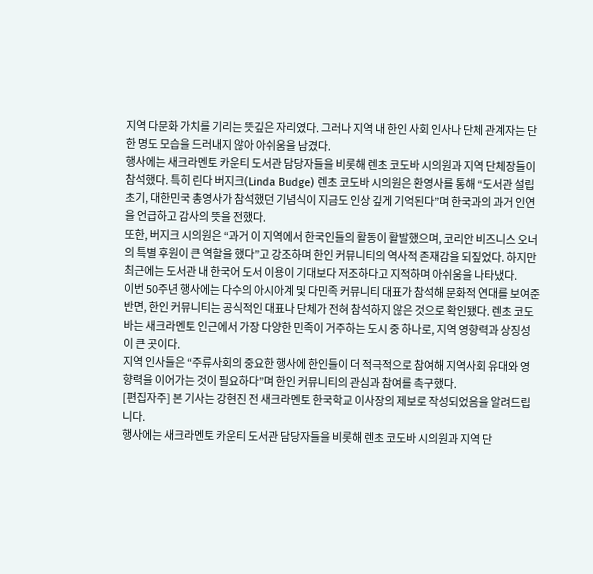지역 다문화 가치를 기리는 뜻깊은 자리였다. 그러나 지역 내 한인 사회 인사나 단체 관계자는 단 한 명도 모습을 드러내지 않아 아쉬움을 남겼다.
행사에는 새크라멘토 카운티 도서관 담당자들을 비롯해 렌초 코도바 시의원과 지역 단체장들이 참석했다. 특히 린다 버지크(Linda Budge) 렌초 코도바 시의원은 환영사를 통해 “도서관 설립 초기, 대한민국 총영사가 참석했던 기념식이 지금도 인상 깊게 기억된다”며 한국과의 과거 인연을 언급하고 감사의 뜻을 전했다.
또한, 버지크 시의원은 “과거 이 지역에서 한국인들의 활동이 활발했으며, 코리안 비즈니스 오너의 특별 후원이 큰 역할을 했다”고 강조하며 한인 커뮤니티의 역사적 존재감을 되짚었다. 하지만 최근에는 도서관 내 한국어 도서 이용이 기대보다 저조하다고 지적하며 아쉬움을 나타냈다.
이번 50주년 행사에는 다수의 아시아계 및 다민족 커뮤니티 대표가 참석해 문화적 연대를 보여준 반면, 한인 커뮤니티는 공식적인 대표나 단체가 전혀 참석하지 않은 것으로 확인됐다. 렌초 코도바는 새크라멘토 인근에서 가장 다양한 민족이 거주하는 도시 중 하나로, 지역 영향력과 상징성이 큰 곳이다.
지역 인사들은 “주류사회의 중요한 행사에 한인들이 더 적극적으로 참여해 지역사회 유대와 영향력을 이어가는 것이 필요하다”며 한인 커뮤니티의 관심과 참여를 촉구했다.
[편집자주] 본 기사는 강현진 전 새크라멘토 한국학교 이사장의 제보로 작성되었음을 알려드립니다.
행사에는 새크라멘토 카운티 도서관 담당자들을 비롯해 렌초 코도바 시의원과 지역 단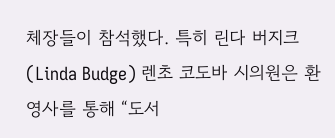체장들이 참석했다. 특히 린다 버지크(Linda Budge) 렌초 코도바 시의원은 환영사를 통해 “도서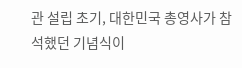관 설립 초기, 대한민국 총영사가 참석했던 기념식이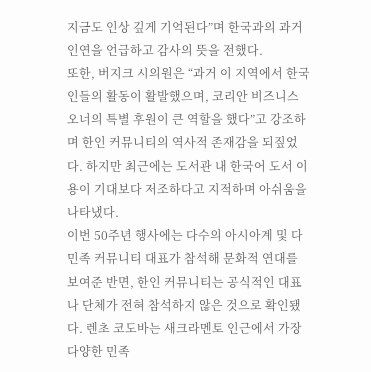지금도 인상 깊게 기억된다”며 한국과의 과거 인연을 언급하고 감사의 뜻을 전했다.
또한, 버지크 시의원은 “과거 이 지역에서 한국인들의 활동이 활발했으며, 코리안 비즈니스 오너의 특별 후원이 큰 역할을 했다”고 강조하며 한인 커뮤니티의 역사적 존재감을 되짚었다. 하지만 최근에는 도서관 내 한국어 도서 이용이 기대보다 저조하다고 지적하며 아쉬움을 나타냈다.
이번 50주년 행사에는 다수의 아시아계 및 다민족 커뮤니티 대표가 참석해 문화적 연대를 보여준 반면, 한인 커뮤니티는 공식적인 대표나 단체가 전혀 참석하지 않은 것으로 확인됐다. 렌초 코도바는 새크라멘토 인근에서 가장 다양한 민족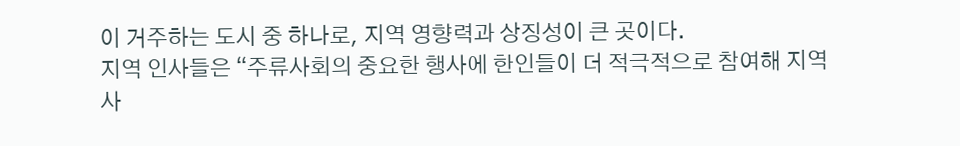이 거주하는 도시 중 하나로, 지역 영향력과 상징성이 큰 곳이다.
지역 인사들은 “주류사회의 중요한 행사에 한인들이 더 적극적으로 참여해 지역사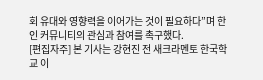회 유대와 영향력을 이어가는 것이 필요하다”며 한인 커뮤니티의 관심과 참여를 촉구했다.
[편집자주] 본 기사는 강현진 전 새크라멘토 한국학교 이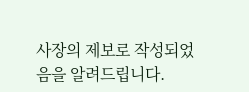사장의 제보로 작성되었음을 알려드립니다.